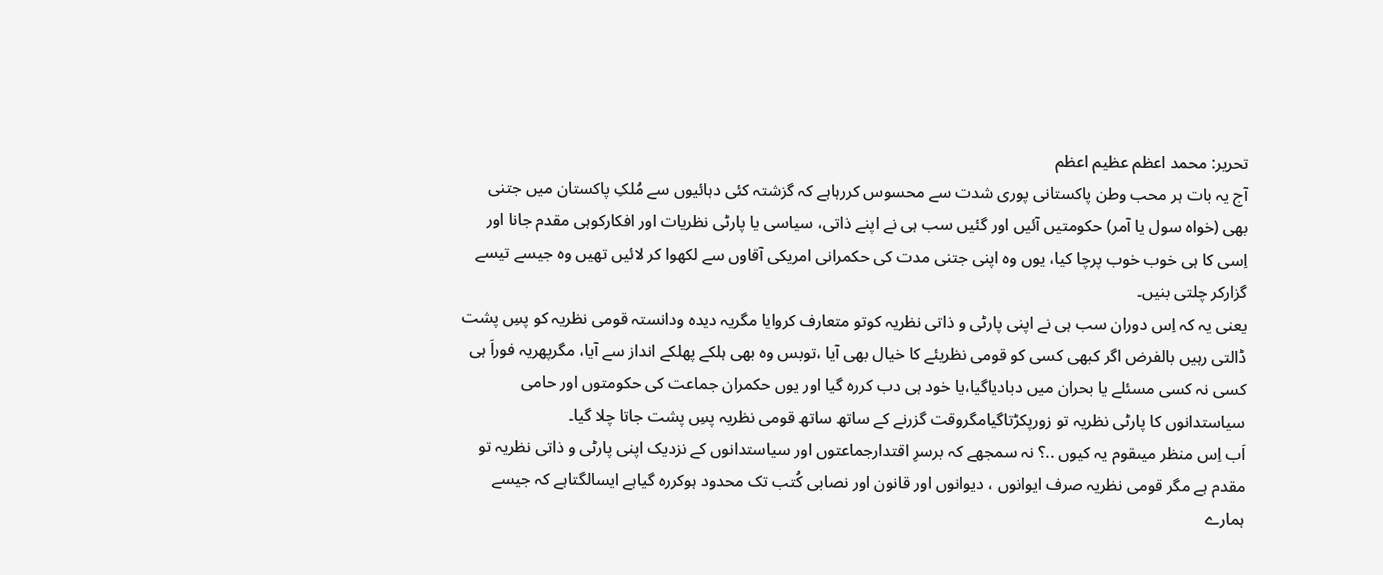تحریر: محمد اعظم عظیم اعظم
آج یہ بات ہر محب وطن پاکستانی پوری شدت سے محسوس کررہاہے کہ گزشتہ کئی دہائیوں سے مُلکِ پاکستان میں جتنی بھی (خواہ سول یا آمر) حکومتیں آئیں اور گئیں سب ہی نے اپنے ذاتی، سیاسی یا پارٹی نظریات اور افکارکوہی مقدم جانا اور اِسی کا ہی خوب خوب پرچا کیا، یوں وہ اپنی جتنی مدت کی حکمرانی امریکی آقاوں سے لکھوا کر لائیں تھیں وہ جیسے تیسے گزارکر چلتی بنیں۔
یعنی یہ کہ اِس دوران سب ہی نے اپنی پارٹی و ذاتی نظریہ کوتو متعارف کروایا مگریہ دیدہ ودانستہ قومی نظریہ کو پسِ پشت ڈالتی رہیں بالفرض اگر کبھی کسی کو قومی نظریئے کا خیال بھی آیا ،توبس وہ بھی ہلکے پھلکے انداز سے آیا، مگرپھریہ فوراَ ہی کسی نہ کسی مسئلے یا بحران میں دبادیاگیا،یا خود ہی دب کررہ گیا اور یوں حکمران جماعت کی حکومتوں اور حامی سیاستدانوں کا پارٹی نظریہ تو زورپکڑتاگیامگروقت گزرنے کے ساتھ ساتھ قومی نظریہ پسِ پشت جاتا چلا گیا۔
اَب اِس منظر میںقوم یہ کیوں ..؟ نہ سمجھے کہ برسرِ اقتدارجماعتوں اور سیاستدانوں کے نزدیک اپنی پارٹی و ذاتی نظریہ تو مقدم ہے مگر قومی نظریہ صرف ایوانوں ، دیوانوں اور قانون اور نصابی کُتب تک محدود ہوکررہ گیاہے ایسالگتاہے کہ جیسے ہمارے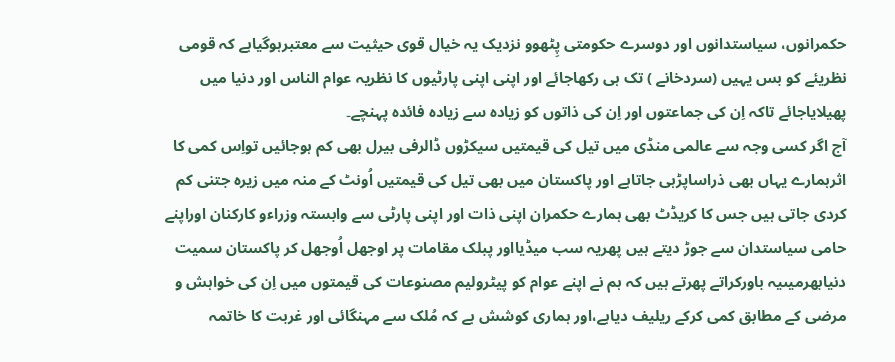حکمرانوں، سیاستدانوں اور دوسرے حکومتی پِٹھوو نزدیک یہ خیال قوی حیثیت سے معتبرہوگیاہے کہ قومی نظریئے کو بس یہیں (سردخانے ) تک ہی رکھاجائے اور اپنی اپنی پارٹیوں کا نظریہ عوام الناس اور دنیا میں پھیلایاجائے تاکہ اِن کی جماعتوں اور اِن کی ذاتوں کو زیادہ سے زیادہ فائدہ پہنچے۔
آج اگر کسی وجہ سے عالمی منڈی میں تیل کی قیمتیں سیکڑوں ڈالرفی بیرل بھی کم ہوجائیں تواِس کمی کا اثرہمارے یہاں بھی ذراساپڑہی جاتاہے اور پاکستان میں بھی تیل کی قیمتیں اُونٹ کے منہ میں زیرہ جتنی کم کردی جاتی ہیں جس کا کریڈٹ بھی ہمارے حکمران اپنی ذات اور اپنی پارٹی سے وابستہ وزراءو کارکنان اوراپنے حامی سیاستدان سے جوڑ دیتے ہیں پھریہ سب میڈیااور پبلک مقامات پر اوجھل اُوجھل کر پاکستان سمیت دنیابھرمیںیہ باورکراتے پھرتے ہیں کہ ہم نے اپنے عوام کو پیٹرولیم مصنوعات کی قیمتوں میں اِن کی خواہش و مرضی کے مطابق کمی کرکے ریلیف دیاہے،اور ہماری کوشش ہے کہ مُلک سے مہنگائی اور غربت کا خاتمہ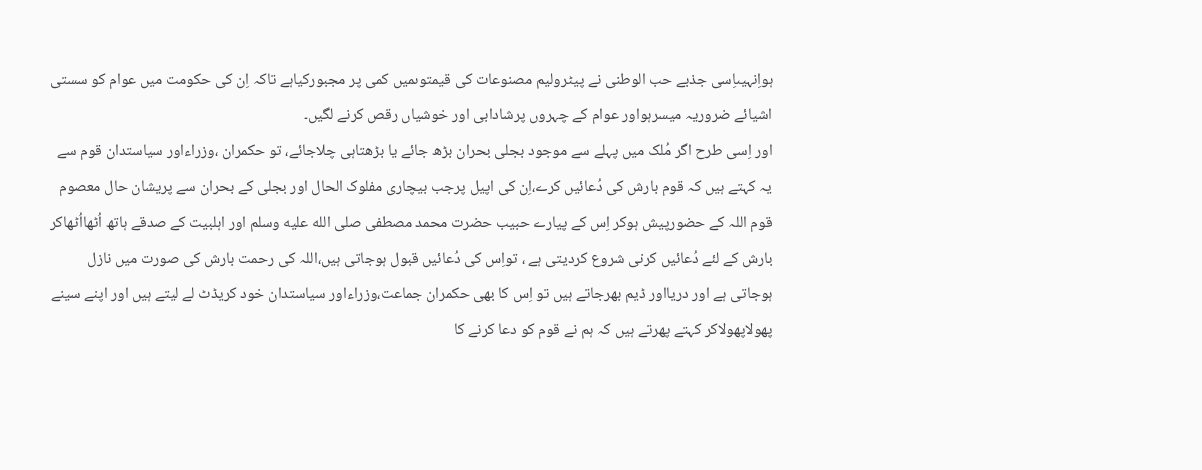ہواِنہیںاِسی جذبے حب الوطنی نے پیٹرولیم مصنوعات کی قیمتوںمیں کمی پر مجبورکیاہے تاکہ اِن کی حکومت میں عوام کو سستی اشیائے ضروریہ میسرہواور عوام کے چہروں پرشادابی اور خوشیاں رقص کرنے لگیں۔
اور اِسی طرح اگر مُلک میں پہلے سے موجود بجلی بحران بڑھ جائے یا بڑھتاہی چلاجائے، تو حکمران ،وزراءاور سیاستدان قوم سے یہ کہتے ہیں کہ قوم بارش کی دُعائیں کرے،اِن کی اپیل پرجب بیچاری مفلوک الحال اور بجلی کے بحران سے پریشان حال معصوم قوم اللہ کے حضورپیش ہوکر اِس کے پیارے حبیب حضرت محمد مصطفی صلى الله عليه وسلم اور اہلبیت کے صدقے ہاتھ اُٹھااُٹھاکر بارش کے لئے دُعائیں کرنی شروع کردیتی ہے ، تواِس کی دُعائیں قبول ہوجاتی ہیں،اللہ کی رحمت بارش کی صورت میں نازل ہوجاتی ہے اور دریااور ڈیم بھرجاتے ہیں تو اِس کا بھی حکمران جماعت،وزراءاور سیاستدان خود کریڈٹ لے لیتے ہیں اور اپنے سینے پھولاپھولاکر کہتے پھرتے ہیں کہ ہم نے قوم کو دعا کرنے کا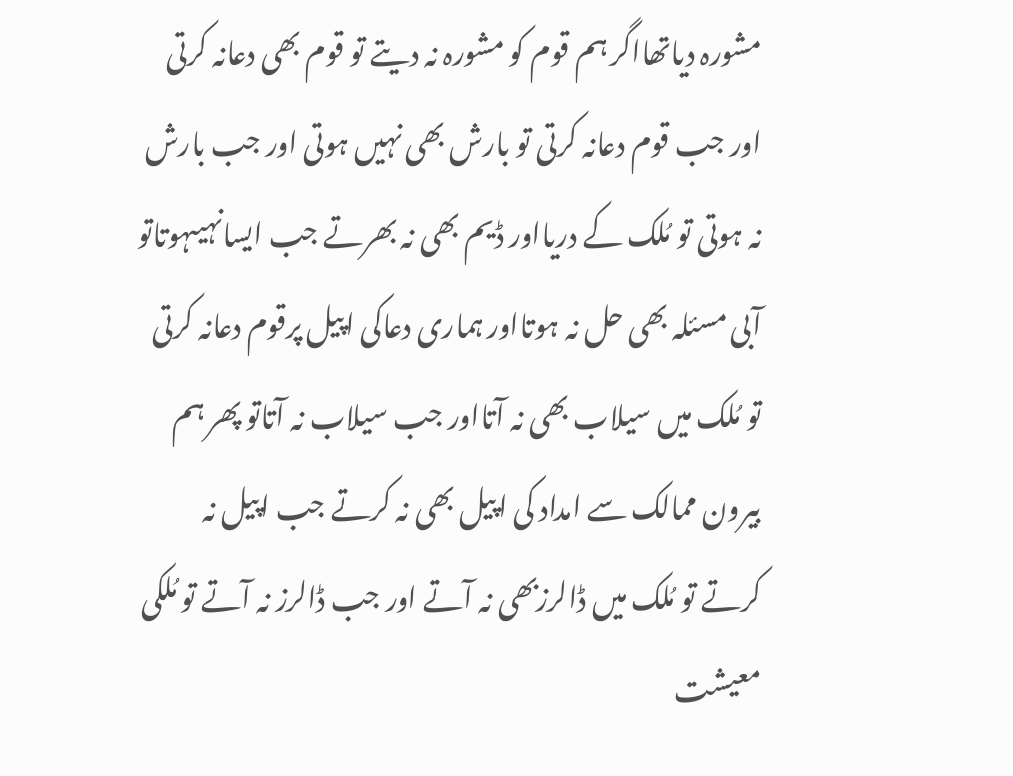مشورہ دیاتھااگر ہم قوم کو مشورہ نہ دیتے تو قوم بھی دعانہ کرتی اور جب قوم دعانہ کرتی تو بارش بھی نہیں ہوتی اور جب بارش نہ ہوتی تو مُلک کے دریااور ڈیم بھی نہ بھرتے جب ایسانہیںہوتاتو آبی مسئلہ بھی حل نہ ہوتااور ہماری دعاکی اپیل پرقوم دعانہ کرتی تو مُلک میں سیلاب بھی نہ آتااور جب سیلاب نہ آتاتو پھر ہم بیرون ممالک سے امداد کی اپیل بھی نہ کرتے جب اپیل نہ کرتے تو مُلک میں ڈالرزبھی نہ آتے اور جب ڈالرز نہ آتے تو مُلکی معیشت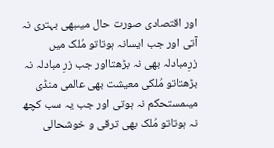اور اقتصادی صورت حال میںبھی بہتری نہ آتی اور جب ایسانہ ہوتاتو مُلک میں زرِمبادلہ بھی نہ بڑھتااور جب زرِ مبادلہ نہ بڑھتاتو مُلکی معیشت بھی عالمی منڈی میںمستحکم نہ ہوتی اور جب یہ سب کچھ نہ ہوتاتو مُلک بھی ترقی و خوشحالی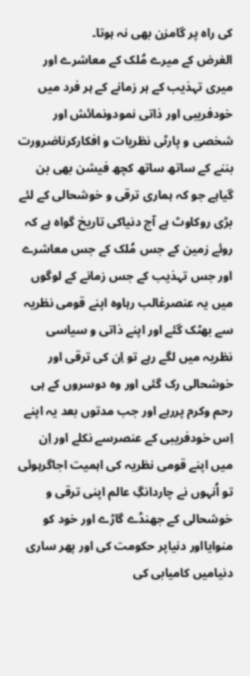کی راہ پر گامزن بھی نہ ہوتا۔
الغرض کے میرے مُلک کے معاشرے اور میری تہذیب کے ہر زمانے کے ہر فرد میں خودفریبی اور ذاتی نمودونمائش اور شخصی و پارٹی نظریات و افکارکرناضرورت بننے کے ساتھ ساتھ کچھ فیشن بھی بن گیاہے جو کہ ہماری ترقی و خوشحالی کے لئے بڑی روکاوٹ ہے آج دنیاکی تاریخ گواہ ہے کہ روئے زمین کے جس مُلک کے جس معاشرے اور جس تہذیب کے جس زمانے کے لوگوں میں یہ عنصرغالب رہاوہ اپنے قومی نظریہ سے بھٹک گئے اور اپنے ذاتی و سیاسی نظریہ میں لگے رہے تو اِن کی ترقی اور خوشحالی رک گئی اور وہ دوسروں کے ہی رحم وکرم پررہے اور جب مدتوں بعد یہ اپنے اِس خودفریبی کے عنصرسے نکلے اور اِن میں اپنے قومی نظریہ کی اہمیت اجاگرہوئی تو اُنہوں نے چاردانگِ عالم اپنی ترقی و خوشحالی کے جھنڈے گاڑے اور خود کو منوایااور دنیاپر حکومت کی اور پھر ساری دنیامیں کامیابی کی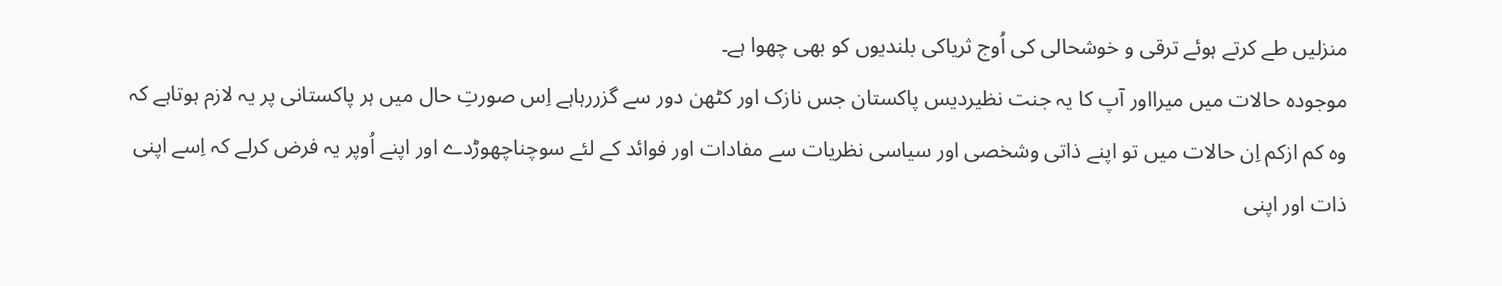منزلیں طے کرتے ہوئے ترقی و خوشحالی کی اُوج ثریاکی بلندیوں کو بھی چھوا ہے۔
موجودہ حالات میں میرااور آپ کا یہ جنت نظیردیس پاکستان جس نازک اور کٹھن دور سے گزررہاہے اِس صورتِ حال میں ہر پاکستانی پر یہ لازم ہوتاہے کہ وہ کم ازکم اِن حالات میں تو اپنے ذاتی وشخصی اور سیاسی نظریات سے مفادات اور فوائد کے لئے سوچناچھوڑدے اور اپنے اُوپر یہ فرض کرلے کہ اِسے اپنی ذات اور اپنی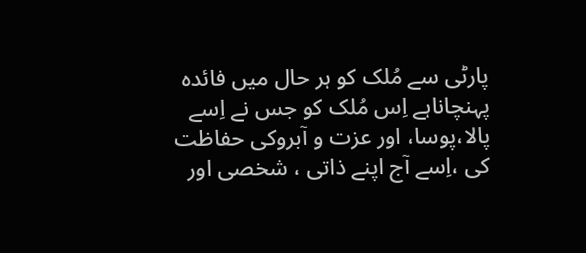پارٹی سے مُلک کو ہر حال میں فائدہ پہنچاناہے اِس مُلک کو جس نے اِسے پالا،پوسا، اور عزت و آبروکی حفاظت کی ،اِسے آج اپنے ذاتی ، شخصی اور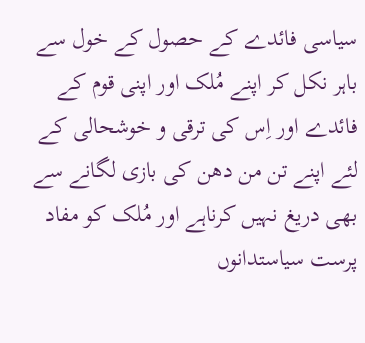سیاسی فائدے کے حصول کے خول سے باہر نکل کر اپنے مُلک اور اپنی قوم کے فائدے اور اِس کی ترقی و خوشحالی کے لئے اپنے تن من دھن کی بازی لگانے سے بھی دریغ نہیں کرناہے اور مُلک کو مفاد پرست سیاستدانوں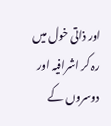اور ذاتی خول میں رہ کر اشرافیہ اور دوسروں کے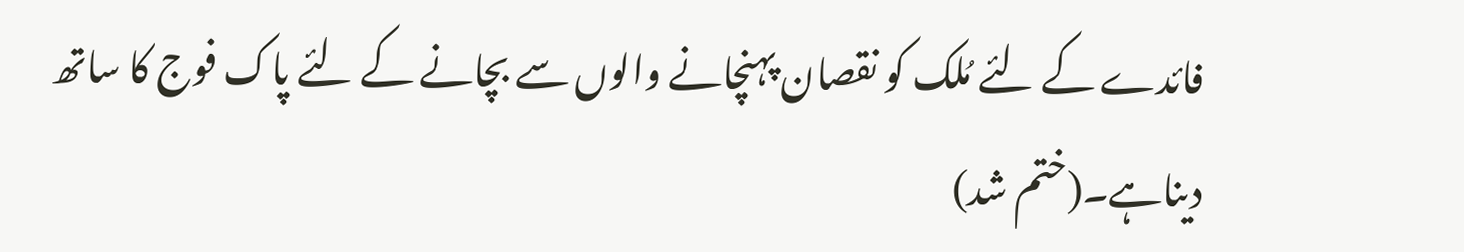فائدے کے لئے مُلک کو نقصان پہنچانے والوں سے بچانے کے لئے پاک فوج کا ساتھ دیناہے۔(ختم شد)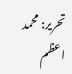تحریر: محمد اعظم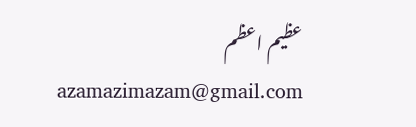عظیم اعظم
azamazimazam@gmail.com